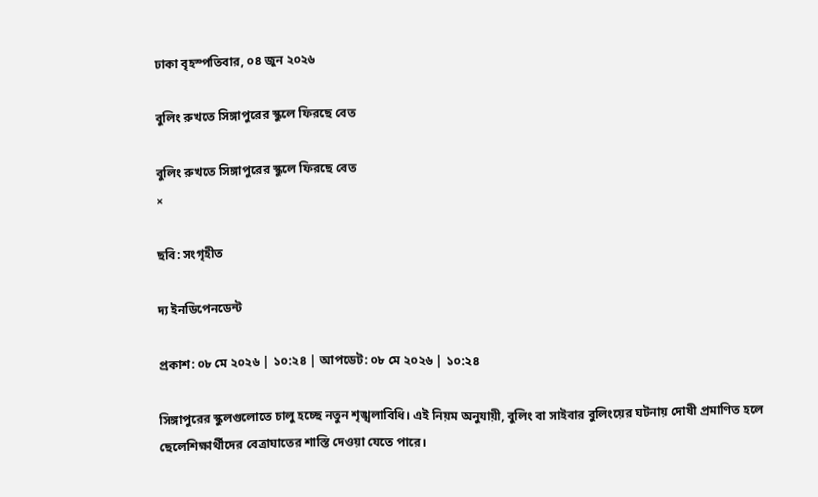ঢাকা বৃহস্পতিবার, ০৪ জুন ২০২৬

বুলিং রুখতে সিঙ্গাপুরের স্কুলে ফিরছে বেত

বুলিং রুখতে সিঙ্গাপুরের স্কুলে ফিরছে বেত
×

ছবি: সংগৃহীত

দ্য ইনডিপেনডেন্ট

প্রকাশ: ০৮ মে ২০২৬ | ১০:২৪ | আপডেট: ০৮ মে ২০২৬ | ১০:২৪

সিঙ্গাপুরের স্কুলগুলোতে চালু হচ্ছে নতুন শৃঙ্খলাবিধি। এই নিয়ম অনুযায়ী, বুলিং বা সাইবার বুলিংয়ের ঘটনায় দোষী প্রমাণিত হলে ছেলেশিক্ষার্থীদের বেত্রাঘাতের শাস্তি দেওয়া যেতে পারে।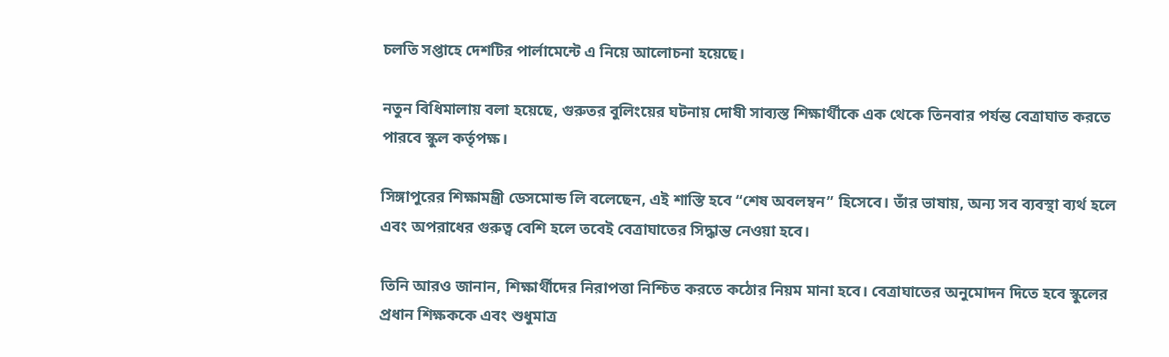চলতি সপ্তাহে দেশটির পার্লামেন্টে এ নিয়ে আলোচনা হয়েছে।

নতুন বিধিমালায় বলা হয়েছে, গুরুতর বুলিংয়ের ঘটনায় দোষী সাব্যস্ত শিক্ষার্থীকে এক থেকে তিনবার পর্যন্ত বেত্রাঘাত করতে পারবে স্কুল কর্তৃপক্ষ।

সিঙ্গাপুরের শিক্ষামন্ত্রী ডেসমোন্ড লি বলেছেন, এই শাস্তি হবে “শেষ অবলম্বন” হিসেবে। তাঁর ভাষায়, অন্য সব ব্যবস্থা ব্যর্থ হলে এবং অপরাধের গুরুত্ব বেশি হলে তবেই বেত্রাঘাতের সিদ্ধান্ত নেওয়া হবে।

তিনি আরও জানান, শিক্ষার্থীদের নিরাপত্তা নিশ্চিত করতে কঠোর নিয়ম মানা হবে। বেত্রাঘাতের অনুমোদন দিতে হবে স্কুলের প্রধান শিক্ষককে এবং শুধুমাত্র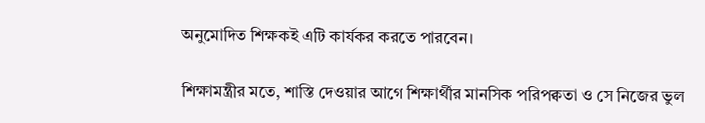অনুমোদিত শিক্ষকই এটি কার্যকর করতে পারবেন।

শিক্ষামন্ত্রীর মতে, শাস্তি দেওয়ার আগে শিক্ষার্থীর মানসিক পরিপক্বতা ও সে নিজের ভুল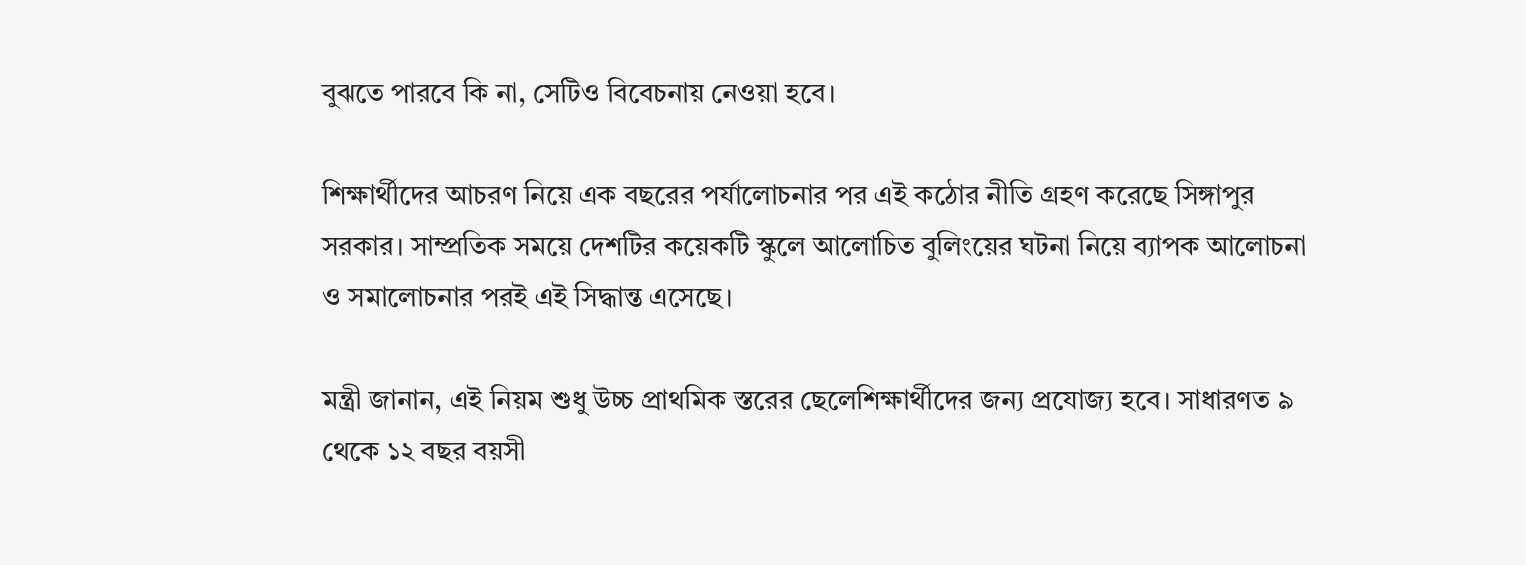বুঝতে পারবে কি না, সেটিও বিবেচনায় নেওয়া হবে।

শিক্ষার্থীদের আচরণ নিয়ে এক বছরের পর্যালোচনার পর এই কঠোর নীতি গ্রহণ করেছে সিঙ্গাপুর সরকার। সাম্প্রতিক সময়ে দেশটির কয়েকটি স্কুলে আলোচিত বুলিংয়ের ঘটনা নিয়ে ব্যাপক আলোচনা ও সমালোচনার পরই এই সিদ্ধান্ত এসেছে।

মন্ত্রী জানান, এই নিয়ম শুধু উচ্চ প্রাথমিক স্তরের ছেলেশিক্ষার্থীদের জন্য প্রযোজ্য হবে। সাধারণত ৯ থেকে ১২ বছর বয়সী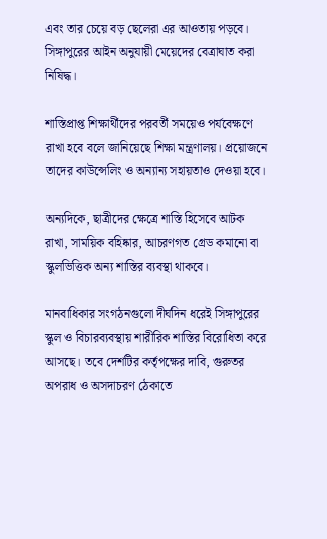এবং তার চেয়ে বড় ছেলেরা এর আওতায় পড়বে। সিঙ্গাপুরের আইন অনুযায়ী মেয়েদের বেত্রাঘাত করা নিষিদ্ধ।

শাস্তিপ্রাপ্ত শিক্ষার্থীদের পরবর্তী সময়েও পর্যবেক্ষণে রাখা হবে বলে জানিয়েছে শিক্ষা মন্ত্রণালয়। প্রয়োজনে তাদের কাউন্সেলিং ও অন্যান্য সহায়তাও দেওয়া হবে।

অন্যদিকে, ছাত্রীদের ক্ষেত্রে শাস্তি হিসেবে আটক রাখা, সাময়িক বহিষ্কার, আচরণগত গ্রেড কমানো বা স্কুলভিত্তিক অন্য শাস্তির ব্যবস্থা থাকবে।

মানবাধিকার সংগঠনগুলো দীর্ঘদিন ধরেই সিঙ্গাপুরের স্কুল ও বিচারব্যবস্থায় শারীরিক শাস্তির বিরোধিতা করে আসছে। তবে দেশটির কর্তৃপক্ষের দাবি, গুরুতর অপরাধ ও অসদাচরণ ঠেকাতে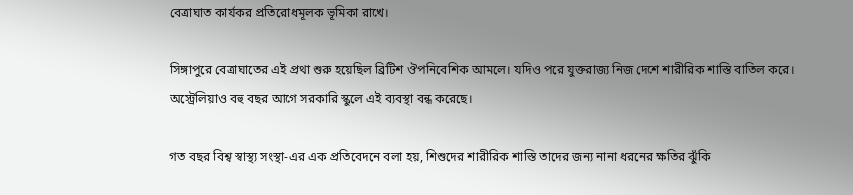বেত্রাঘাত কার্যকর প্রতিরোধমূলক ভূমিকা রাখে।

সিঙ্গাপুরে বেত্রাঘাতের এই প্রথা শুরু হয়েছিল ব্রিটিশ ঔপনিবেশিক আমলে। যদিও পরে যুক্তরাজ্য নিজ দেশে শারীরিক শাস্তি বাতিল করে। অস্ট্রেলিয়াও বহু বছর আগে সরকারি স্কুলে এই ব্যবস্থা বন্ধ করেছে।

গত বছর বিশ্ব স্বাস্থ্য সংস্থা-এর এক প্রতিবেদনে বলা হয়, শিশুদের শারীরিক শাস্তি তাদের জন্য নানা ধরনের ক্ষতির ঝুঁকি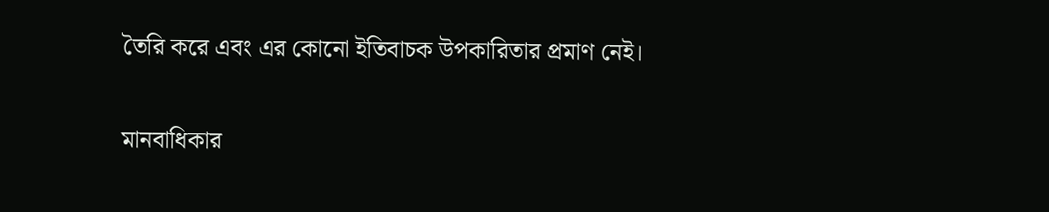তৈরি করে এবং এর কোনো ইতিবাচক উপকারিতার প্রমাণ নেই।

মানবাধিকার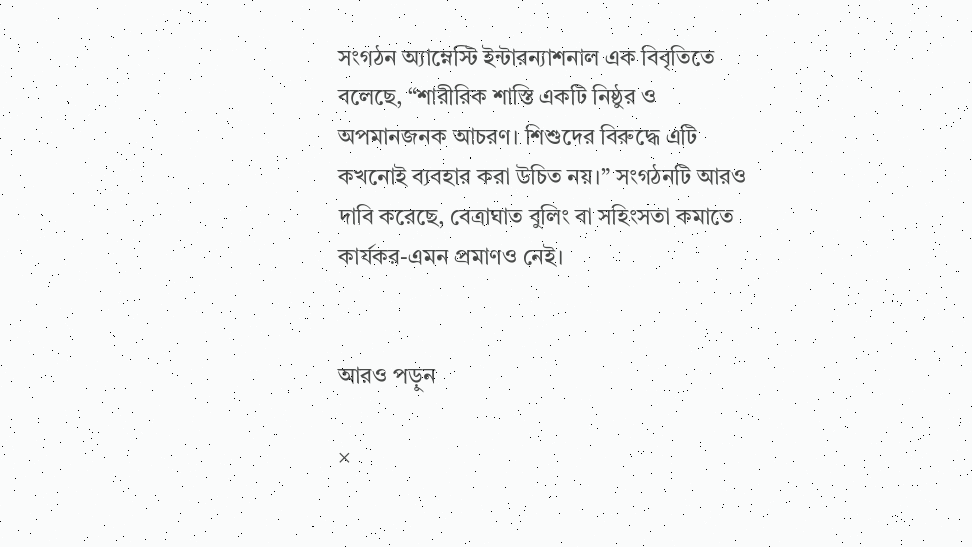সংগঠন অ্যাম্নেস্টি ইন্টারন্যাশনাল এক বিবৃতিতে বলেছে, “শারীরিক শাস্তি একটি নিষ্ঠুর ও অপমানজনক আচরণ। শিশুদের বিরুদ্ধে এটি কখনোই ব্যবহার করা উচিত নয়।” সংগঠনটি আরও দাবি করেছে, বেত্রাঘাত বুলিং বা সহিংসতা কমাতে কার্যকর-এমন প্রমাণও নেই।


আরও পড়ুন

×